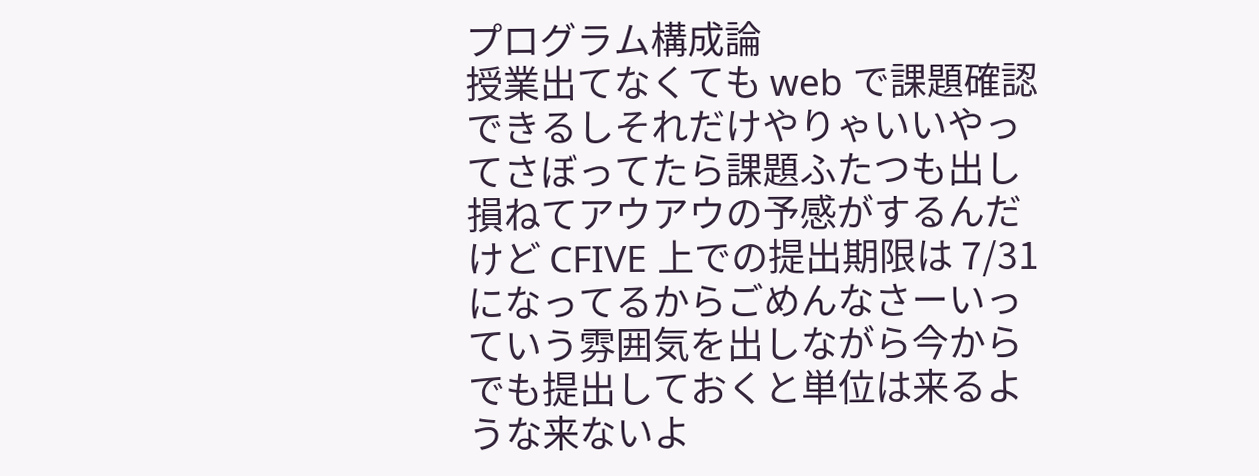プログラム構成論
授業出てなくても web で課題確認できるしそれだけやりゃいいやってさぼってたら課題ふたつも出し損ねてアウアウの予感がするんだけど CFIVE 上での提出期限は 7/31 になってるからごめんなさーいっていう雰囲気を出しながら今からでも提出しておくと単位は来るような来ないよ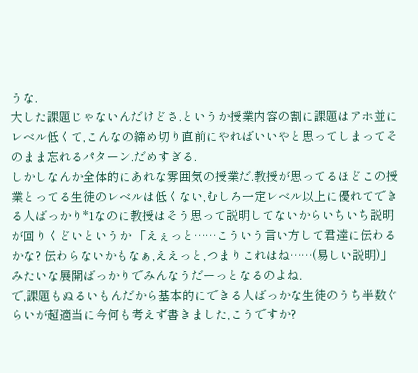うな.
大した課題じゃないんだけどさ.というか授業内容の割に課題はアホ並にレベル低くて,こんなの締め切り直前にやればいいやと思ってしまってそのまま忘れるパターン.だめすぎる.
しかしなんか全体的にあれな雰囲気の授業だ.教授が思ってるほどこの授業とってる生徒のレベルは低くない,むしろ一定レベル以上に優れてできる人ばっかり*1なのに教授はそう思って説明してないからいちいち説明が回りくどいというか 「えぇっと……こういう言い方して君達に伝わるかな? 伝わらないかもなぁ,ええっと,つまりこれはね……(易しい説明)」 みたいな展開ばっかりでみんなうだーっとなるのよね.
で,課題もぬるいもんだから基本的にできる人ばっかな生徒のうち半数ぐらいが超適当に今何も考えず書きました,こうですか?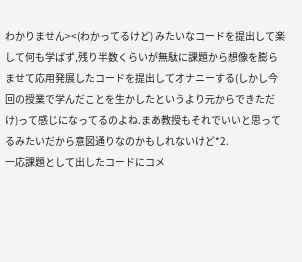わかりません><(わかってるけど) みたいなコードを提出して楽して何も学ばず,残り半数くらいが無駄に課題から想像を膨らませて応用発展したコードを提出してオナニーする(しかし今回の授業で学んだことを生かしたというより元からできただけ)って感じになってるのよね.まあ教授もそれでいいと思ってるみたいだから意図通りなのかもしれないけど*2.
一応課題として出したコードにコメ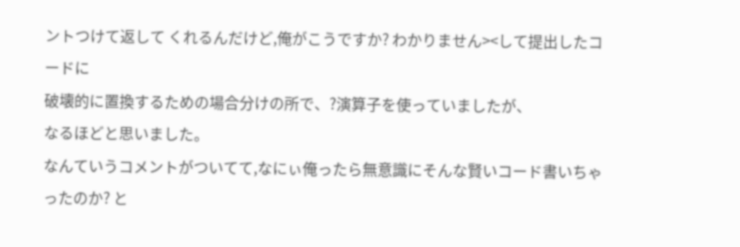ントつけて返して くれるんだけど,俺がこうですか? わかりません><して提出したコードに
破壊的に置換するための場合分けの所で、?演算子を使っていましたが、
なるほどと思いました。
なんていうコメントがついてて,なにぃ俺ったら無意識にそんな賢いコード書いちゃったのか? と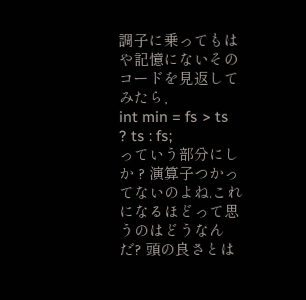調子に乗ってもはや記憶にないそのコードを見返してみたら,
int min = fs > ts ? ts : fs;
っていう部分にしか ? 演算子つかってないのよね.これになるほどって思うのはどうなんだ? 頭の良さとは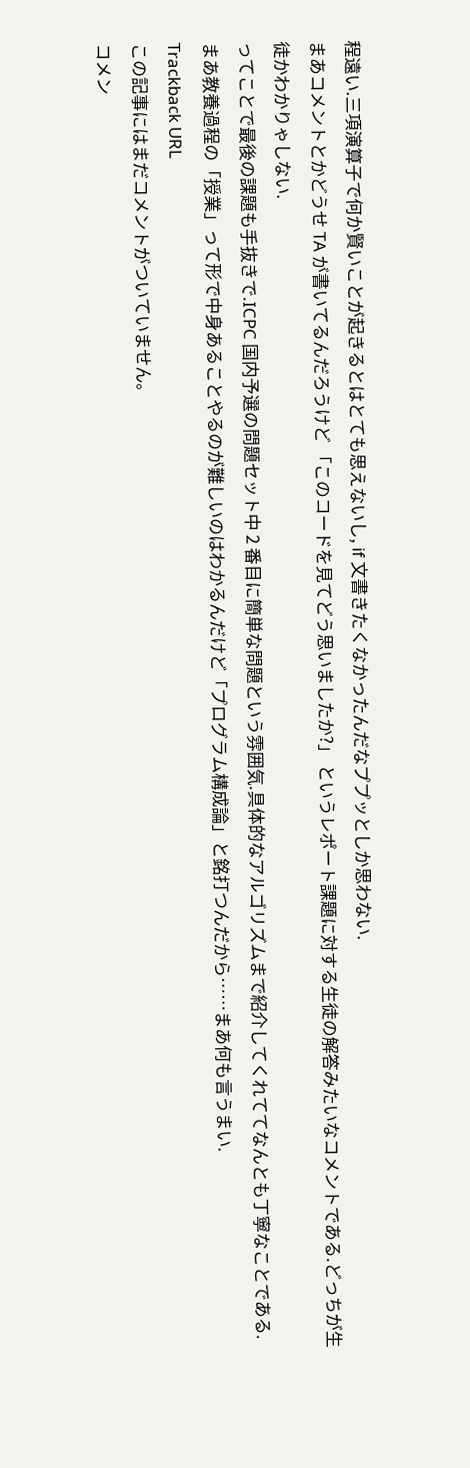程遠い.三項演算子で何か賢いことが起きるとはとても思えないし, if 文書きたくなかったんだなププッとしか思わない.
まあコメントとかどうせ TA が書いてるんだろうけど 「このコードを見てどう思いましたか?」 というレポート課題に対する生徒の解答みたいなコメントである.どっちが生徒かわかりゃしない.
ってことで最後の課題も手抜きで.ICPC 国内予選の問題セット中 2 番目に簡単な問題という雰囲気.具体的なアルゴリズムまで紹介してくれててなんとも丁寧なことである. まあ教養過程の「授業」って形で中身あることやるのが難しいのはわかるんだけど「プログラム構成論」と銘打つんだから……まあ何も言うまい.
Trackback URL
この記事にはまだコメントがついていません。
コメン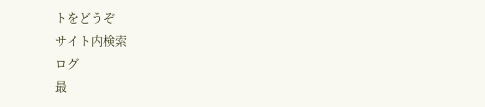トをどうぞ
サイト内検索
ログ
最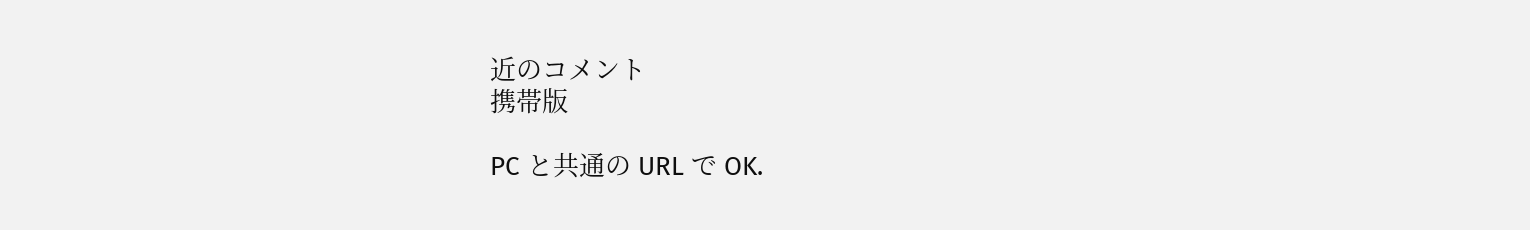近のコメント
携帯版

PC と共通の URL で OK.